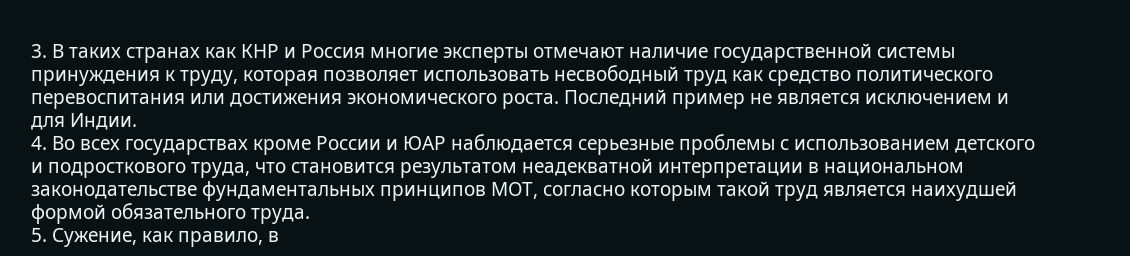3. В таких странах как КНР и Россия многие эксперты отмечают наличие государственной системы принуждения к труду, которая позволяет использовать несвободный труд как средство политического перевоспитания или достижения экономического роста. Последний пример не является исключением и для Индии.
4. Во всех государствах кроме России и ЮАР наблюдается серьезные проблемы с использованием детского и подросткового труда, что становится результатом неадекватной интерпретации в национальном законодательстве фундаментальных принципов МОТ, согласно которым такой труд является наихудшей формой обязательного труда.
5. Сужение, как правило, в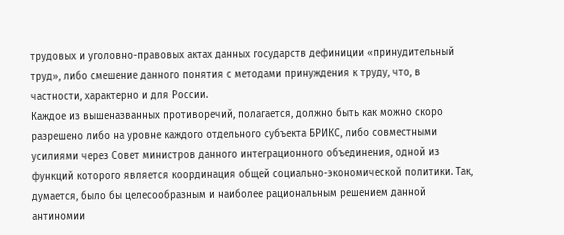трудовых и уголовно-правовых актах данных государств дефиниции «принудительный труд», либо смешение данного понятия с методами принуждения к труду, что, в частности, характерно и для России.
Каждое из вышеназванных противоречий, полагается, должно быть как можно скоро разрешено либо на уровне каждого отдельного субъекта БРИКС, либо совместными усилиями через Совет министров данного интеграционного объединения, одной из функций которого является координация общей социально-экономической политики. Так, думается, было бы целесообразным и наиболее рациональным решением данной антиномии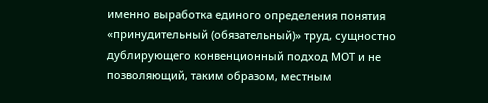именно выработка единого определения понятия «принудительный (обязательный)» труд, сущностно дублирующего конвенционный подход МОТ и не позволяющий, таким образом, местным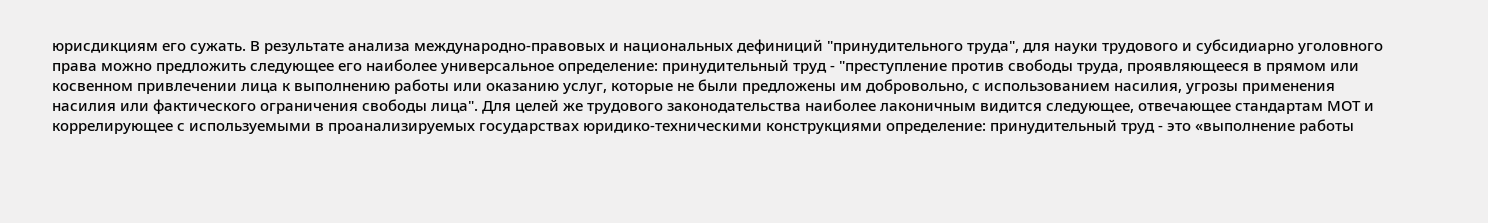юрисдикциям его сужать. В результате анализа международно-правовых и национальных дефиниций "принудительного труда", для науки трудового и субсидиарно уголовного права можно предложить следующее его наиболее универсальное определение: принудительный труд - "преступление против свободы труда, проявляющееся в прямом или косвенном привлечении лица к выполнению работы или оказанию услуг, которые не были предложены им добровольно, с использованием насилия, угрозы применения насилия или фактического ограничения свободы лица". Для целей же трудового законодательства наиболее лаконичным видится следующее, отвечающее стандартам МОТ и коррелирующее с используемыми в проанализируемых государствах юридико-техническими конструкциями определение: принудительный труд - это «выполнение работы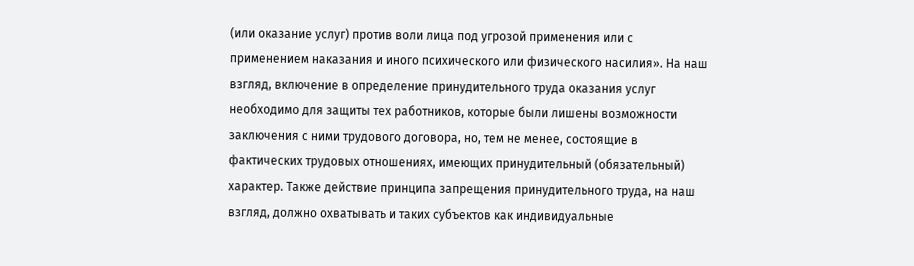(или оказание услуг) против воли лица под угрозой применения или с применением наказания и иного психического или физического насилия». На наш взгляд, включение в определение принудительного труда оказания услуг необходимо для защиты тех работников, которые были лишены возможности заключения с ними трудового договора, но, тем не менее, состоящие в фактических трудовых отношениях, имеющих принудительный (обязательный) характер. Также действие принципа запрещения принудительного труда, на наш взгляд, должно охватывать и таких субъектов как индивидуальные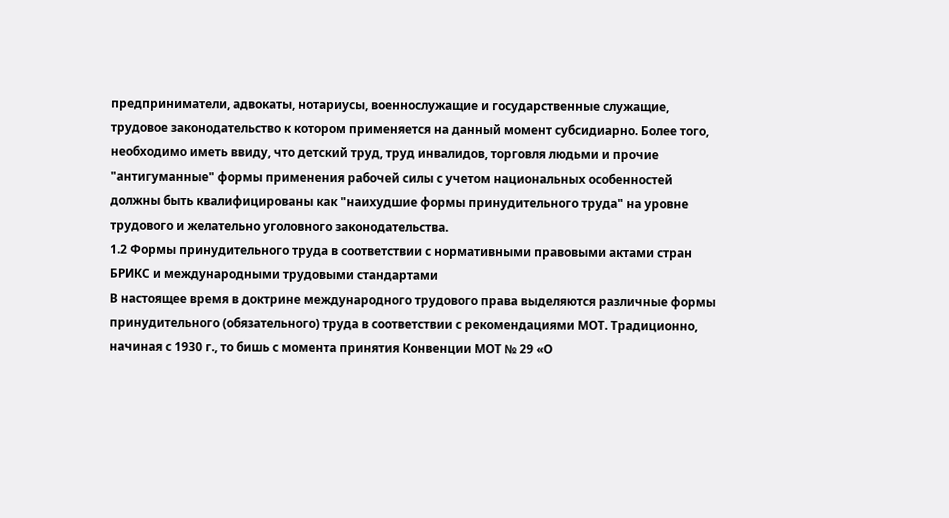предприниматели, адвокаты, нотариусы, военнослужащие и государственные служащие, трудовое законодательство к котором применяется на данный момент субсидиарно. Более того, необходимо иметь ввиду, что детский труд, труд инвалидов, торговля людьми и прочие "антигуманные" формы применения рабочей силы с учетом национальных особенностей должны быть квалифицированы как "наихудшие формы принудительного труда" на уровне трудового и желательно уголовного законодательства.
1.2 Формы принудительного труда в соответствии с нормативными правовыми актами стран БРИКС и международными трудовыми стандартами
В настоящее время в доктрине международного трудового права выделяются различные формы принудительного (обязательного) труда в соответствии с рекомендациями МОТ. Традиционно, начиная с 1930 г., то бишь с момента принятия Конвенции МОТ № 29 «О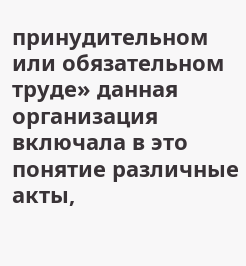принудительном или обязательном труде» данная организация включала в это понятие различные акты,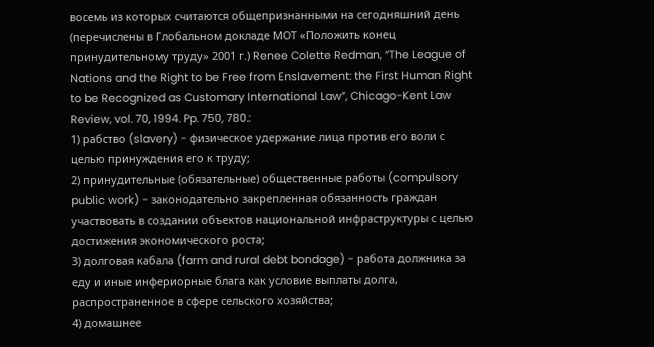восемь из которых считаются общепризнанными на сегодняшний день (перечислены в Глобальном докладе МОТ «Положить конец принудительному труду» 2001 г.) Renee Colette Redman, “The League of Nations and the Right to be Free from Enslavement: the First Human Right to be Recognized as Customary International Law”, Chicago-Kent Law Review, vol. 70, 1994. Pp. 750, 780.:
1) рабство (slavery) - физическое удержание лица против его воли с целью принуждения его к труду;
2) принудительные (обязательные) общественные работы (compulsory public work) - законодательно закрепленная обязанность граждан участвовать в создании объектов национальной инфраструктуры с целью достижения экономического роста;
3) долговая кабала (farm and rural debt bondage) - работа должника за еду и иные инфериорные блага как условие выплаты долга, распространенное в сфере сельского хозяйства;
4) домашнее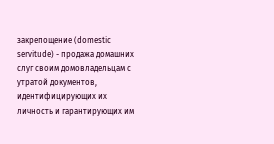закрепощение (domestic servitude) - продажа домашних слуг своим домовладельцам с утратой документов, идентифицирующих их личность и гарантирующих им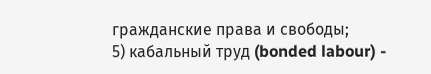гражданские права и свободы;
5) кабальный труд (bonded labour) -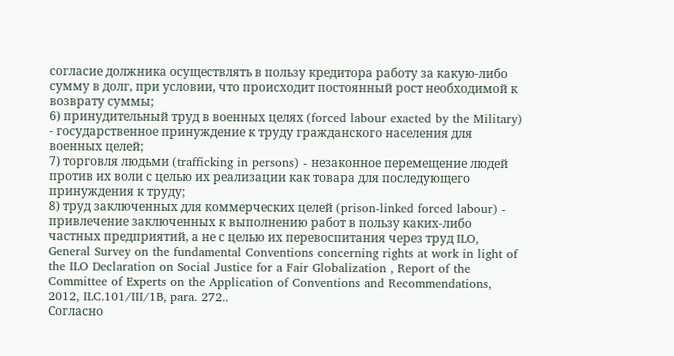согласие должника осуществлять в пользу кредитора работу за какую-либо сумму в долг, при условии, что происходит постоянный рост необходимой к возврату суммы;
6) принудительный труд в военных целях (forced labour exacted by the Military) - государственное принуждение к труду гражданского населения для военных целей;
7) торговля людьми (trafficking in persons) - незаконное перемещение людей против их воли с целью их реализации как товара для последующего принуждения к труду;
8) труд заключенных для коммерческих целей (prison-linked forced labour) - привлечение заключенных к выполнению работ в пользу каких-либо частных предприятий, а не с целью их перевоспитания через труд ILO, General Survey on the fundamental Conventions concerning rights at work in light of the ILO Declaration on Social Justice for a Fair Globalization , Report of the Committee of Experts on the Application of Conventions and Recommendations, 2012, ILC.101/III/1B, para. 272..
Согласно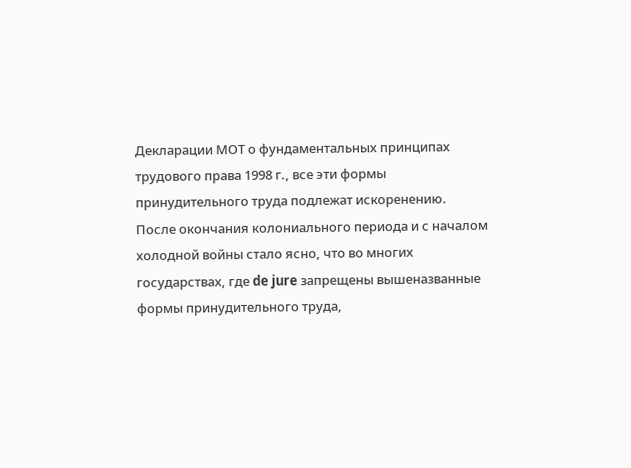Декларации МОТ о фундаментальных принципах трудового права 1998 г., все эти формы принудительного труда подлежат искоренению.
После окончания колониального периода и с началом холодной войны стало ясно, что во многих государствах, где de jure запрещены вышеназванные формы принудительного труда,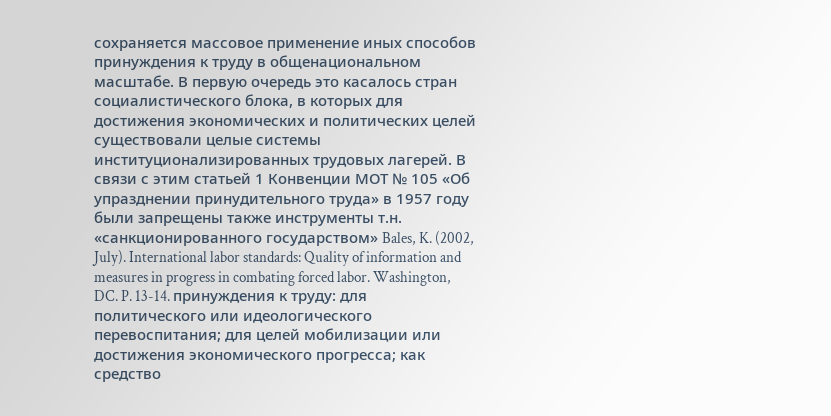сохраняется массовое применение иных способов принуждения к труду в общенациональном масштабе. В первую очередь это касалось стран социалистического блока, в которых для достижения экономических и политических целей существовали целые системы институционализированных трудовых лагерей. В связи с этим статьей 1 Конвенции МОТ № 105 «Об упразднении принудительного труда» в 1957 году были запрещены также инструменты т.н. «санкционированного государством» Bales, K. (2002, July). International labor standards: Quality of information and measures in progress in combating forced labor. Washington, DC. P. 13-14. принуждения к труду: для политического или идеологического перевоспитания; для целей мобилизации или достижения экономического прогресса; как средство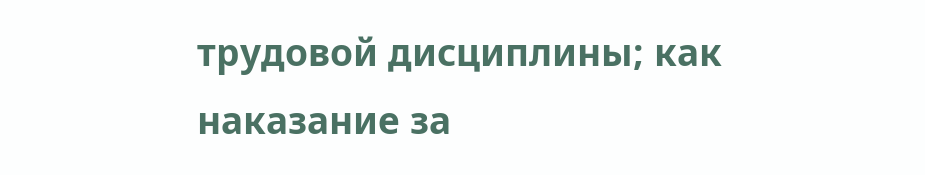трудовой дисциплины; как наказание за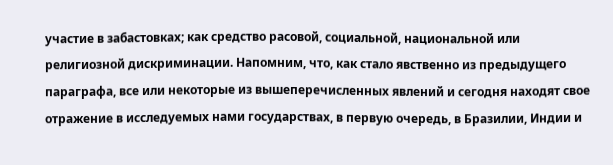участие в забастовках; как средство расовой, социальной, национальной или религиозной дискриминации. Напомним, что, как стало явственно из предыдущего параграфа, все или некоторые из вышеперечисленных явлений и сегодня находят свое отражение в исследуемых нами государствах, в первую очередь, в Бразилии, Индии и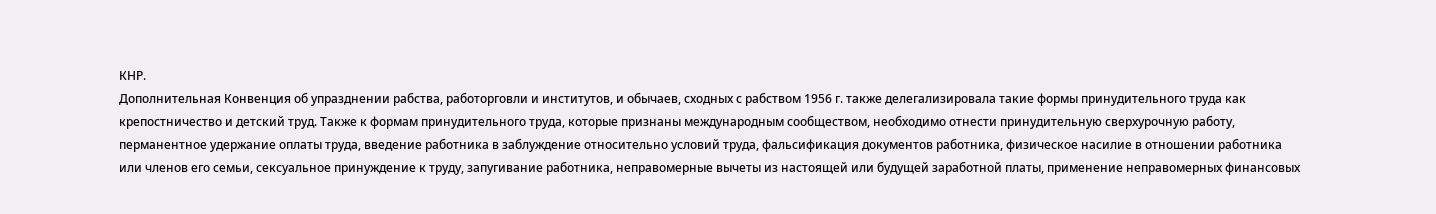КНР.
Дополнительная Конвенция об упразднении рабства, работорговли и институтов, и обычаев, сходных с рабством 1956 г. также делегализировала такие формы принудительного труда как крепостничество и детский труд. Также к формам принудительного труда, которые признаны международным сообществом, необходимо отнести принудительную сверхурочную работу, перманентное удержание оплаты труда, введение работника в заблуждение относительно условий труда, фальсификация документов работника, физическое насилие в отношении работника или членов его семьи, сексуальное принуждение к труду, запугивание работника, неправомерные вычеты из настоящей или будущей заработной платы, применение неправомерных финансовых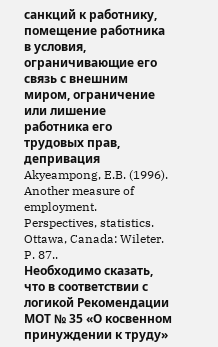санкций к работнику, помещение работника в условия, ограничивающие его связь с внешним миром, ограничение или лишение работника его трудовых прав, депривация Akyeampong, E.B. (1996). Another measure of employment. Perspectives, statistics. Ottawa, Canada: Wileter. P. 87..
Необходимо сказать, что в соответствии с логикой Рекомендации МОТ № 35 «О косвенном принуждении к труду»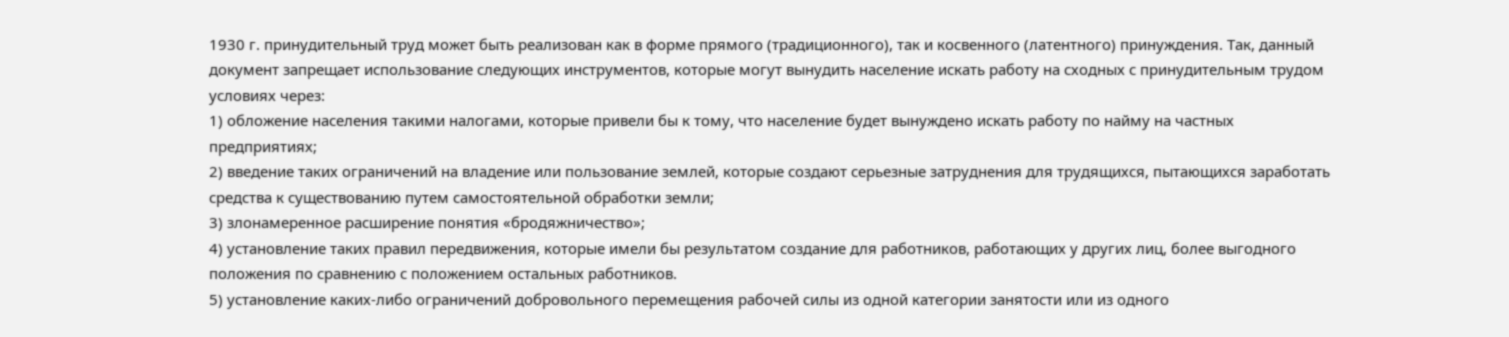1930 г. принудительный труд может быть реализован как в форме прямого (традиционного), так и косвенного (латентного) принуждения. Так, данный документ запрещает использование следующих инструментов, которые могут вынудить население искать работу на сходных с принудительным трудом условиях через:
1) обложение населения такими налогами, которые привели бы к тому, что население будет вынуждено искать работу по найму на частных предприятиях;
2) введение таких ограничений на владение или пользование землей, которые создают серьезные затруднения для трудящихся, пытающихся заработать средства к существованию путем самостоятельной обработки земли;
3) злонамеренное расширение понятия «бродяжничество»;
4) установление таких правил передвижения, которые имели бы результатом создание для работников, работающих у других лиц, более выгодного положения по сравнению с положением остальных работников.
5) установление каких-либо ограничений добровольного перемещения рабочей силы из одной категории занятости или из одного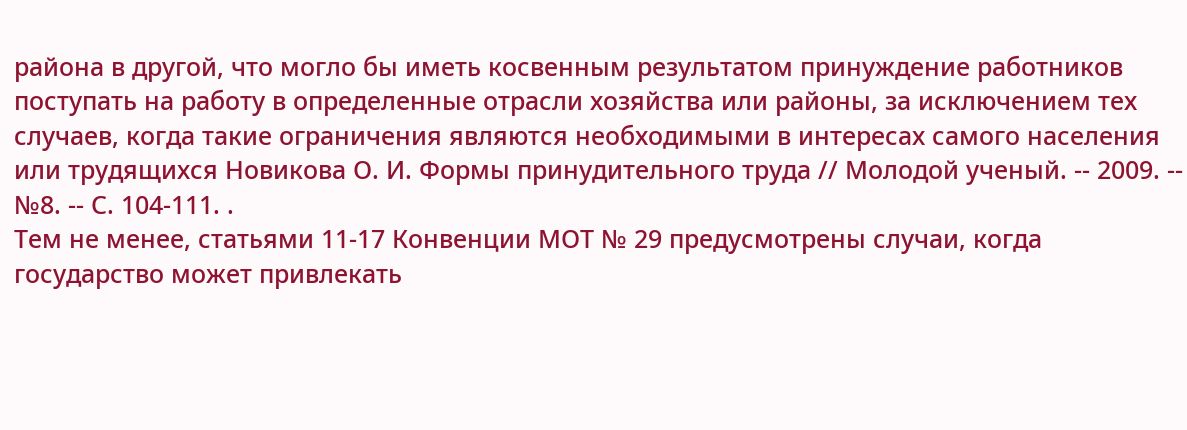района в другой, что могло бы иметь косвенным результатом принуждение работников поступать на работу в определенные отрасли хозяйства или районы, за исключением тех случаев, когда такие ограничения являются необходимыми в интересах самого населения или трудящихся Новикова О. И. Формы принудительного труда // Молодой ученый. -- 2009. -- №8. -- С. 104-111. .
Тем не менее, статьями 11-17 Конвенции МОТ № 29 предусмотрены случаи, когда государство может привлекать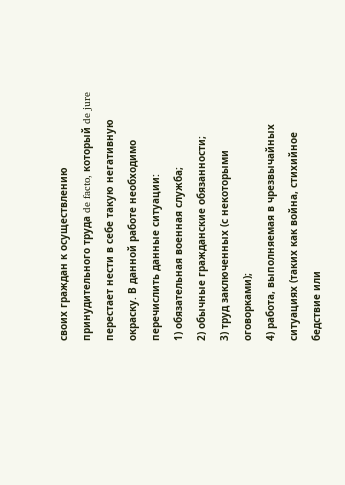своих граждан к осуществлению принудительного труда de facto, который de jure перестает нести в себе такую негативную окраску. В данной работе необходимо перечислить данные ситуации:
1) обязательная военная служба;
2) обычные гражданские обязанности;
3) труд заключенных (с некоторыми оговорками);
4) работа, выполняемая в чрезвычайных ситуациях (таких как война, стихийное бедствие или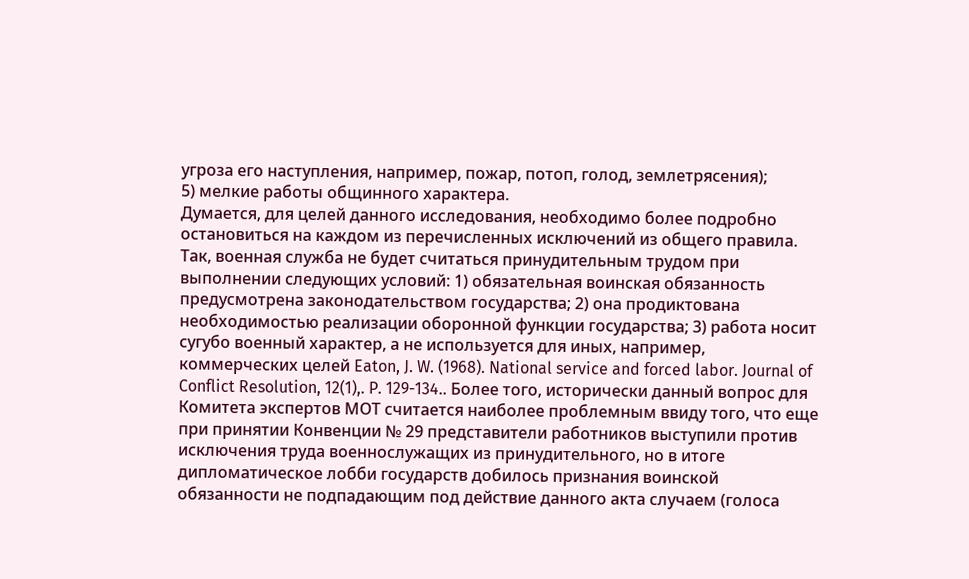угроза его наступления, например, пожар, потоп, голод, землетрясения);
5) мелкие работы общинного характера.
Думается, для целей данного исследования, необходимо более подробно остановиться на каждом из перечисленных исключений из общего правила. Так, военная служба не будет считаться принудительным трудом при выполнении следующих условий: 1) обязательная воинская обязанность предусмотрена законодательством государства; 2) она продиктована необходимостью реализации оборонной функции государства; 3) работа носит сугубо военный характер, а не используется для иных, например, коммерческих целей Eaton, J. W. (1968). National service and forced labor. Journal of Conflict Resolution, 12(1),. P. 129-134.. Более того, исторически данный вопрос для Комитета экспертов МОТ считается наиболее проблемным ввиду того, что еще при принятии Конвенции № 29 представители работников выступили против исключения труда военнослужащих из принудительного, но в итоге дипломатическое лобби государств добилось признания воинской обязанности не подпадающим под действие данного акта случаем (голоса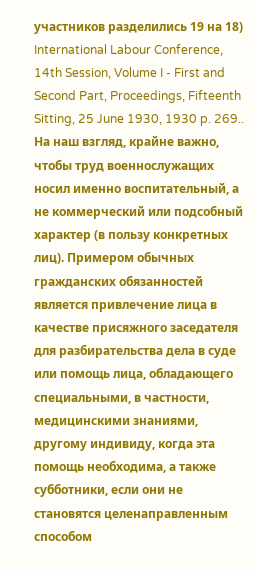участников разделились 19 на 18) International Labour Conference, 14th Session, Volume I - First and Second Part, Proceedings, Fifteenth Sitting, 25 June 1930, 1930 p. 269.. На наш взгляд, крайне важно, чтобы труд военнослужащих носил именно воспитательный, а не коммерческий или подсобный характер (в пользу конкретных лиц). Примером обычных гражданских обязанностей является привлечение лица в качестве присяжного заседателя для разбирательства дела в суде или помощь лица, обладающего специальными, в частности, медицинскими знаниями, другому индивиду, когда эта помощь необходима, а также субботники, если они не становятся целенаправленным способом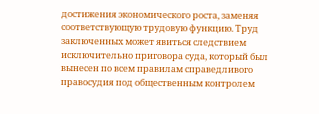достижения экономического роста, заменяя соответствующую трудовую функцию. Труд заключенных может явиться следствием исключительно приговора суда, который был вынесен по всем правилам справедливого правосудия под общественным контролем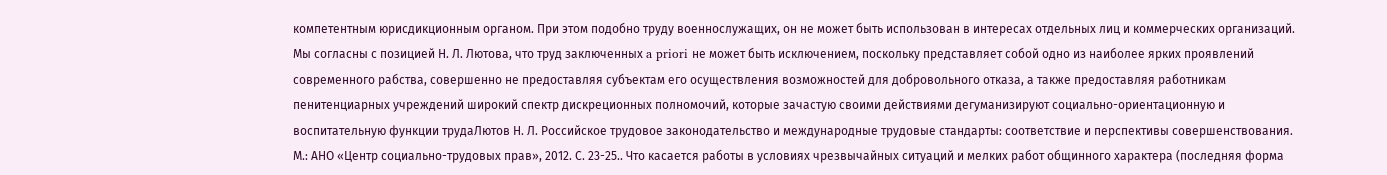компетентным юрисдикционным органом. При этом подобно труду военнослужащих, он не может быть использован в интересах отдельных лиц и коммерческих организаций. Мы согласны с позицией Н. Л. Лютова, что труд заключенных a priori не может быть исключением, поскольку представляет собой одно из наиболее ярких проявлений современного рабства, совершенно не предоставляя субъектам его осуществления возможностей для добровольного отказа, а также предоставляя работникам пенитенциарных учреждений широкий спектр дискреционных полномочий, которые зачастую своими действиями дегуманизируют социально-ориентационную и воспитательную функции трудаЛютов Н. Л. Российское трудовое законодательство и международные трудовые стандарты: соответствие и перспективы совершенствования. М.: АНО «Центр социально-трудовых прав», 2012. С. 23-25.. Что касается работы в условиях чрезвычайных ситуаций и мелких работ общинного характера (последняя форма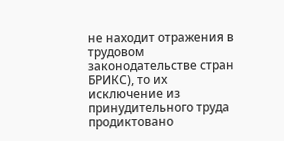не находит отражения в трудовом законодательстве стран БРИКС), то их исключение из принудительного труда продиктовано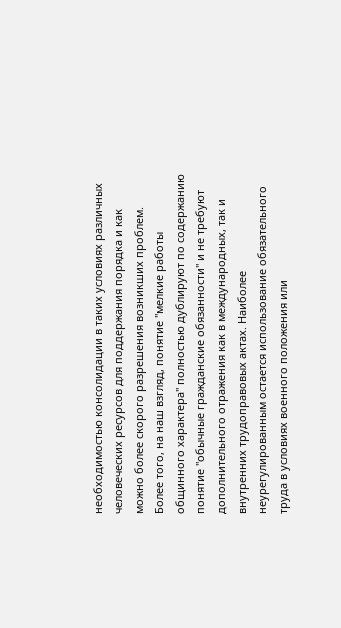необходимостью консолидации в таких условиях различных человеческих ресурсов для поддержания порядка и как можно более скорого разрешения возникших проблем. Более того, на наш взгляд, понятие "мелкие работы общинного характера" полностью дублируют по содержанию понятие "обычные гражданские обязанности" и не требуют дополнительного отражения как в международных, так и внутренних трудоправовых актах. Наиболее неурегулированным остается использование обязательного труда в условиях военного положения или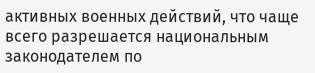активных военных действий, что чаще всего разрешается национальным законодателем по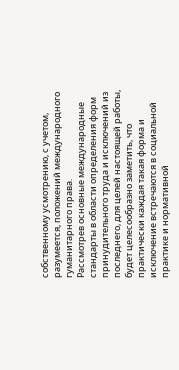собственному усмотрению, с учетом, разумеется, положений международного гуманитарного права.
Рассмотрев основные международные стандарты в области определения форм принудительного труда и исключений из последнего, для целей настоящей работы, будет целесообразно заметить, что практически каждая такая форма и исключение встречаются в социальной практике и нормативной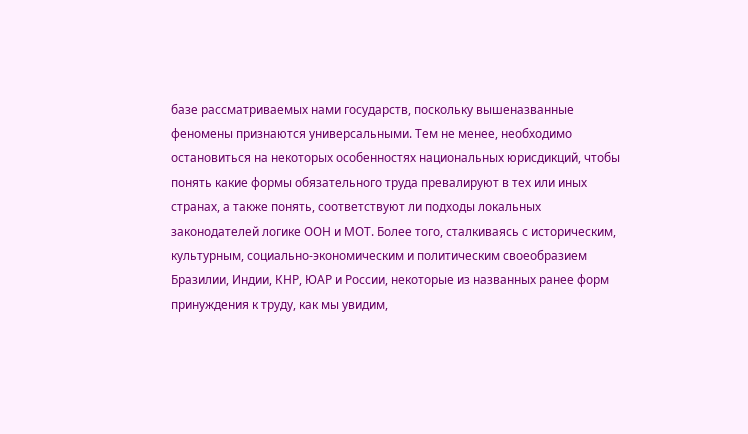базе рассматриваемых нами государств, поскольку вышеназванные феномены признаются универсальными. Тем не менее, необходимо остановиться на некоторых особенностях национальных юрисдикций, чтобы понять какие формы обязательного труда превалируют в тех или иных странах, а также понять, соответствуют ли подходы локальных законодателей логике ООН и МОТ. Более того, сталкиваясь с историческим, культурным, социально-экономическим и политическим своеобразием Бразилии, Индии, КНР, ЮАР и России, некоторые из названных ранее форм принуждения к труду, как мы увидим,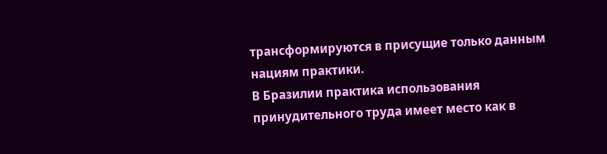трансформируются в присущие только данным нациям практики.
В Бразилии практика использования принудительного труда имеет место как в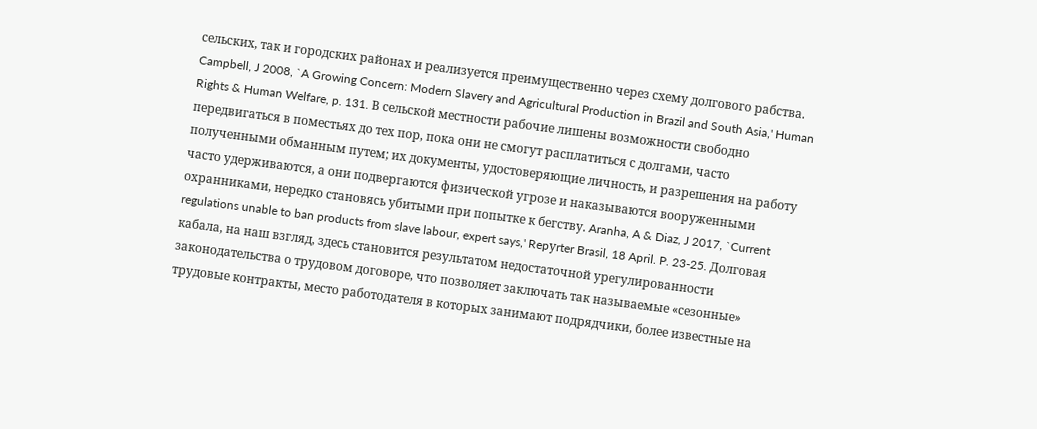сельских, так и городских районах и реализуется преимущественно через схему долгового рабства. Campbell, J 2008, `A Growing Concern: Modern Slavery and Agricultural Production in Brazil and South Asia,' Human Rights & Human Welfare, p. 131. В сельской местности рабочие лишены возможности свободно передвигаться в поместьях до тех пор, пока они не смогут расплатиться с долгами, часто полученными обманным путем; их документы, удостоверяющие личность, и разрешения на работу часто удерживаются, а они подвергаются физической угрозе и наказываются вооруженными охранниками, нередко становясь убитыми при попытке к бегству. Aranha, A & Diaz, J 2017, `Current regulations unable to ban products from slave labour, expert says,' Repуrter Brasil, 18 April. P. 23-25. Долговая кабала, на наш взгляд, здесь становится результатом недостаточной урегулированности законодательства о трудовом договоре, что позволяет заключать так называемые «сезонные» трудовые контракты, место работодателя в которых занимают подрядчики, более известные на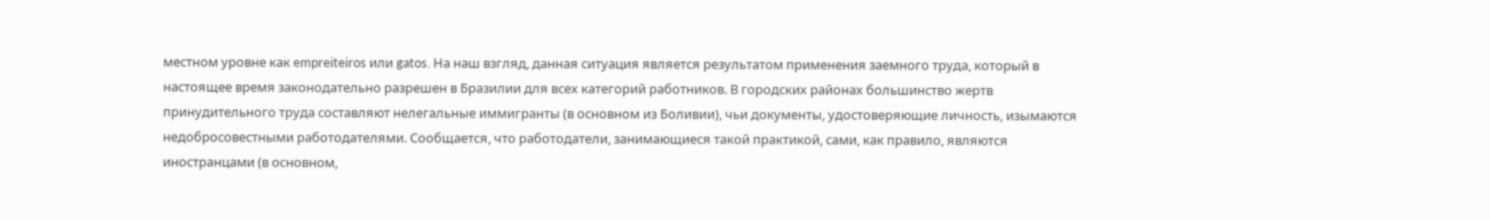местном уровне как empreiteiros или gatos. На наш взгляд, данная ситуация является результатом применения заемного труда, который в настоящее время законодательно разрешен в Бразилии для всех категорий работников. В городских районах большинство жертв принудительного труда составляют нелегальные иммигранты (в основном из Боливии), чьи документы, удостоверяющие личность, изымаются недобросовестными работодателями. Сообщается, что работодатели, занимающиеся такой практикой, сами, как правило, являются иностранцами (в основном,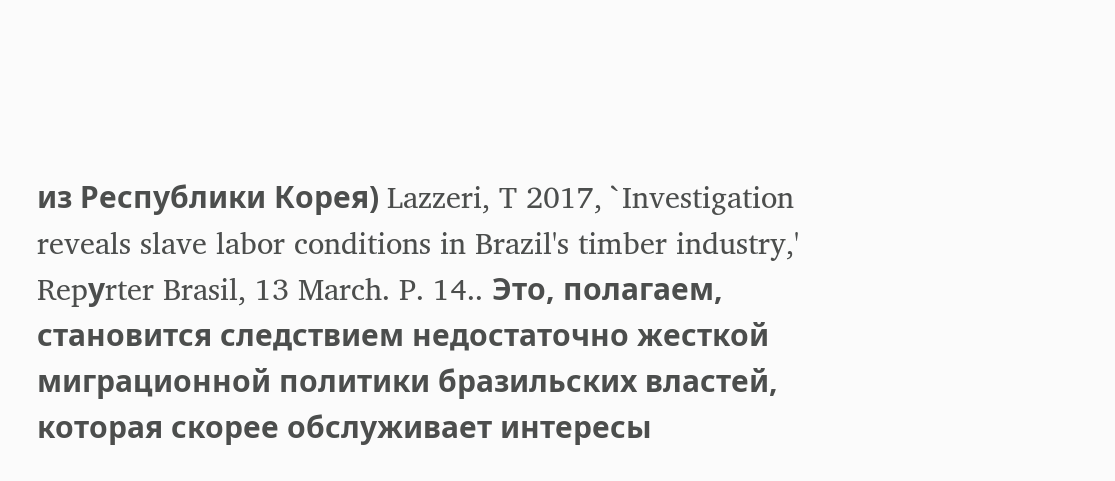из Республики Корея) Lazzeri, T 2017, `Investigation reveals slave labor conditions in Brazil's timber industry,' Repуrter Brasil, 13 March. P. 14.. Это, полагаем, становится следствием недостаточно жесткой миграционной политики бразильских властей, которая скорее обслуживает интересы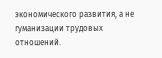экономического развития, а не гуманизации трудовых отношений.